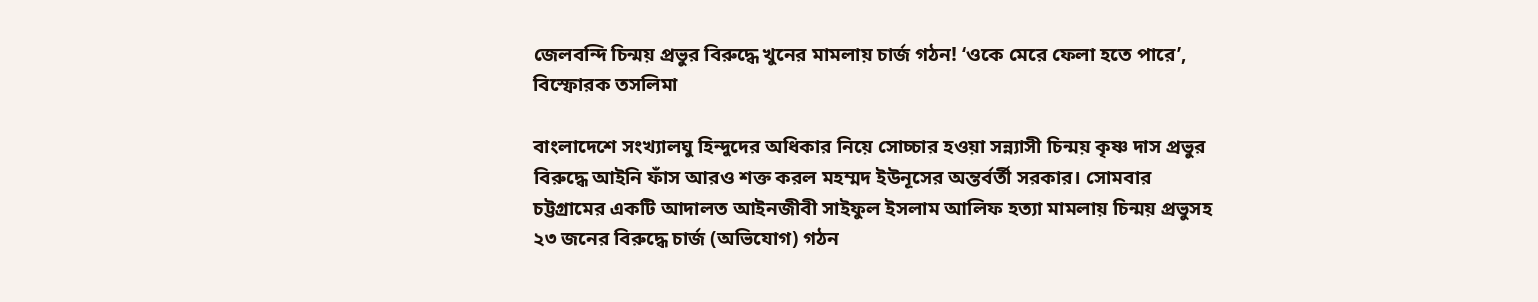জেলবন্দি চিন্ময় প্রভুর বিরুদ্ধে খুনের মামলায় চার্জ গঠন! ‘ওকে মেরে ফেলা হতে পারে’, বিস্ফোরক তসলিমা

বাংলাদেশে সংখ্যালঘু হিন্দুদের অধিকার নিয়ে সোচ্চার হওয়া সন্ন্যাসী চিন্ময় কৃষ্ণ দাস প্রভুর বিরুদ্ধে আইনি ফাঁস আরও শক্ত করল মহম্মদ ইউনূসের অন্তর্বর্তী সরকার। সোমবার চট্টগ্রামের একটি আদালত আইনজীবী সাইফুল ইসলাম আলিফ হত্যা মামলায় চিন্ময় প্রভুসহ ২৩ জনের বিরুদ্ধে চার্জ (অভিযোগ) গঠন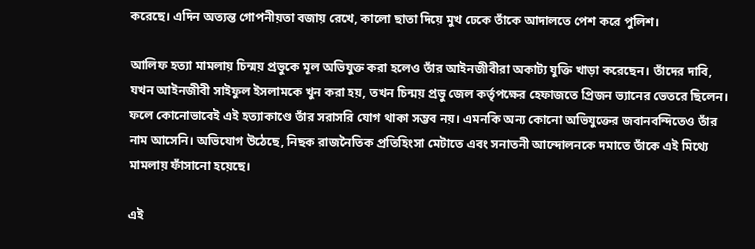করেছে। এদিন অত্যন্ত গোপনীয়তা বজায় রেখে, কালো ছাতা দিয়ে মুখ ঢেকে তাঁকে আদালতে পেশ করে পুলিশ।

আলিফ হত্যা মামলায় চিন্ময় প্রভুকে মূল অভিযুক্ত করা হলেও তাঁর আইনজীবীরা অকাট্য যুক্তি খাড়া করেছেন। তাঁদের দাবি, যখন আইনজীবী সাইফুল ইসলামকে খুন করা হয়, তখন চিন্ময় প্রভু জেল কর্তৃপক্ষের হেফাজতে প্রিজন ভ্যানের ভেতরে ছিলেন। ফলে কোনোভাবেই এই হত্যাকাণ্ডে তাঁর সরাসরি যোগ থাকা সম্ভব নয়। এমনকি অন্য কোনো অভিযুক্তের জবানবন্দিতেও তাঁর নাম আসেনি। অভিযোগ উঠেছে, নিছক রাজনৈতিক প্রতিহিংসা মেটাতে এবং সনাতনী আন্দোলনকে দমাতে তাঁকে এই মিথ্যে মামলায় ফাঁসানো হয়েছে।

এই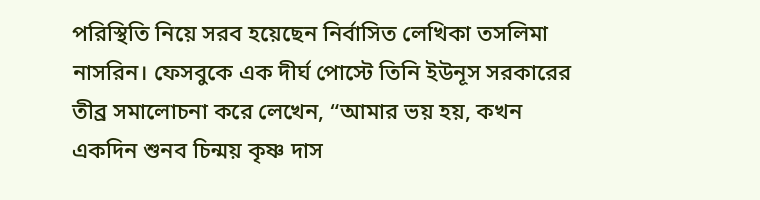পরিস্থিতি নিয়ে সরব হয়েছেন নির্বাসিত লেখিকা তসলিমা নাসরিন। ফেসবুকে এক দীর্ঘ পোস্টে তিনি ইউনূস সরকারের তীব্র সমালোচনা করে লেখেন, “আমার ভয় হয়, কখন একদিন শুনব চিন্ময় কৃষ্ণ দাস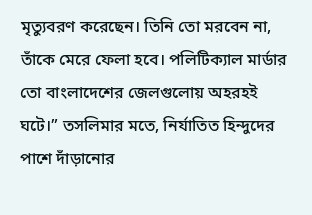মৃত্যুবরণ করেছেন। তিনি তো মরবেন না, তাঁকে মেরে ফেলা হবে। পলিটিক্যাল মার্ডার তো বাংলাদেশের জেলগুলোয় অহরহই ঘটে।” তসলিমার মতে, নির্যাতিত হিন্দুদের পাশে দাঁড়ানোর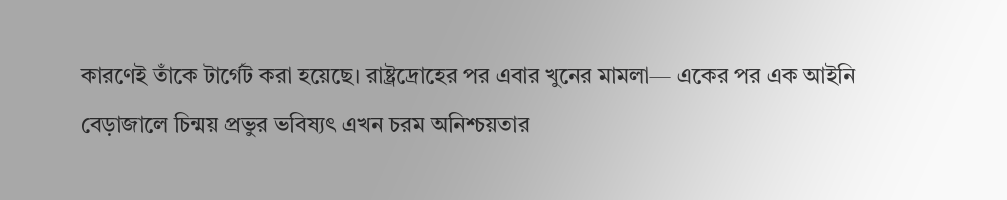কারণেই তাঁকে টার্গেট করা হয়েছে। রাষ্ট্রদ্রোহের পর এবার খুনের মামলা— একের পর এক আইনি বেড়াজালে চিন্ময় প্রভুর ভবিষ্যৎ এখন চরম অনিশ্চয়তার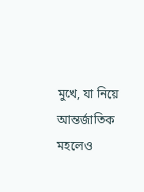মুখে, যা নিয়ে আন্তর্জাতিক মহলেও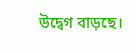উদ্বেগ বাড়ছে।